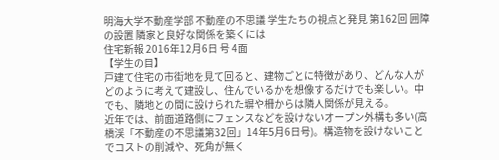明海大学不動産学部 不動産の不思議 学生たちの視点と発見 第162回 囲障の設置 隣家と良好な関係を築くには
住宅新報 2016年12月6日 号 4面
【学生の目】
戸建て住宅の市街地を見て回ると、建物ごとに特徴があり、どんな人がどのように考えて建設し、住んでいるかを想像するだけでも楽しい。中でも、隣地との間に設けられた塀や柵からは隣人関係が見える。
近年では、前面道路側にフェンスなどを設けないオープン外構も多い(高橋渓「不動産の不思議第32回」14年5月6日号)。構造物を設けないことでコストの削減や、死角が無く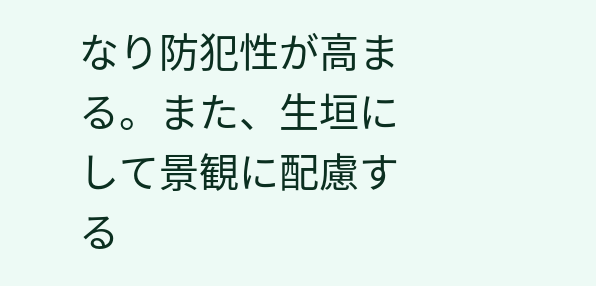なり防犯性が高まる。また、生垣にして景観に配慮する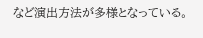など演出方法が多様となっている。